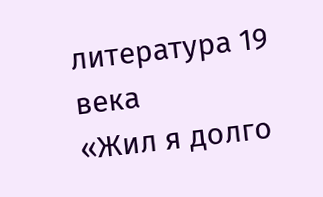литература 19 века
«Жил я долго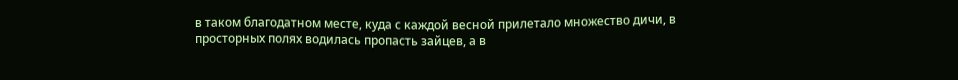в таком благодатном месте, куда с каждой весной прилетало множество дичи, в просторных полях водилась пропасть зайцев, а в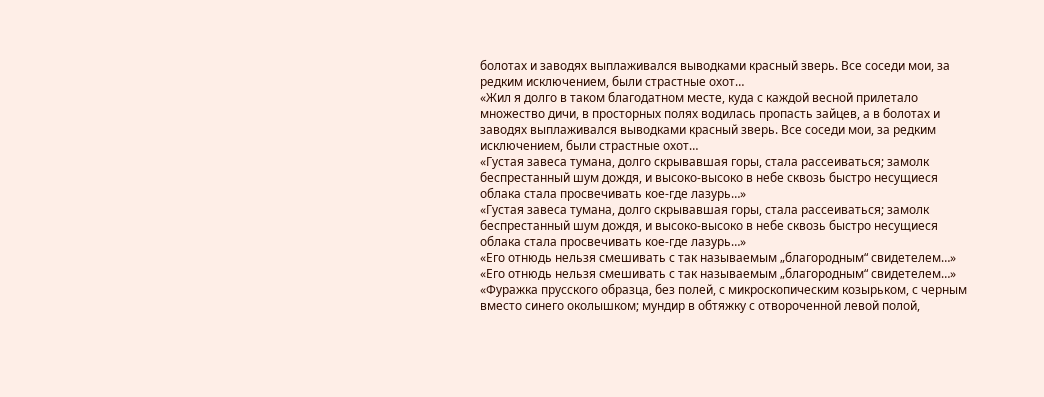болотах и заводях выплаживался выводками красный зверь. Все соседи мои, за редким исключением, были страстные охот…
«Жил я долго в таком благодатном месте, куда с каждой весной прилетало множество дичи, в просторных полях водилась пропасть зайцев, а в болотах и заводях выплаживался выводками красный зверь. Все соседи мои, за редким исключением, были страстные охот…
«Густая завеса тумана, долго скрывавшая горы, стала рассеиваться; замолк беспрестанный шум дождя, и высоко-высоко в небе сквозь быстро несущиеся облака стала просвечивать кое-где лазурь…»
«Густая завеса тумана, долго скрывавшая горы, стала рассеиваться; замолк беспрестанный шум дождя, и высоко-высоко в небе сквозь быстро несущиеся облака стала просвечивать кое-где лазурь…»
«Его отнюдь нельзя смешивать с так называемым „благородным“ свидетелем…»
«Его отнюдь нельзя смешивать с так называемым „благородным“ свидетелем…»
«Фуражка прусского образца, без полей, с микроскопическим козырьком, с черным вместо синего околышком; мундир в обтяжку с отвороченной левой полой,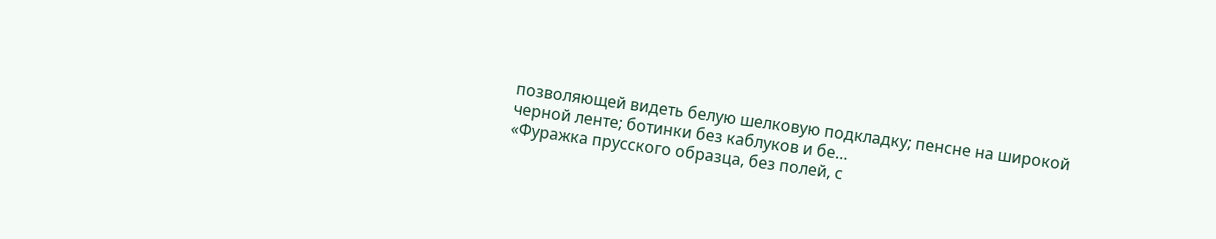позволяющей видеть белую шелковую подкладку; пенсне на широкой черной ленте; ботинки без каблуков и бе…
«Фуражка прусского образца, без полей, с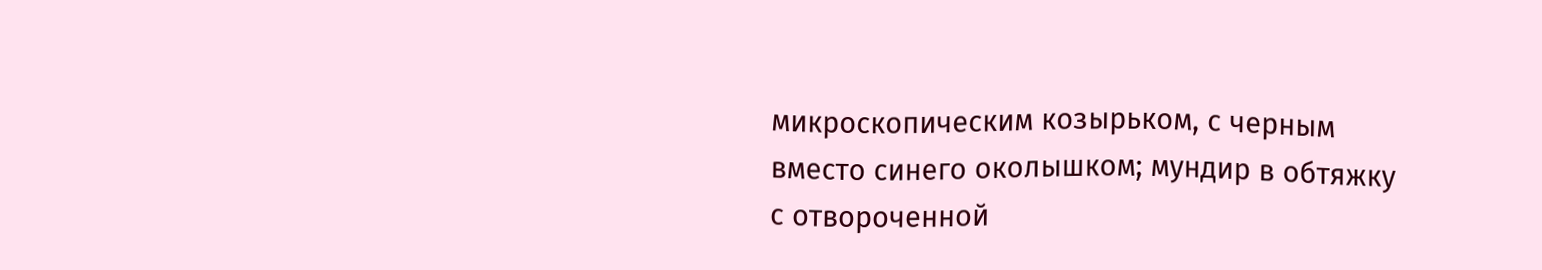микроскопическим козырьком, с черным вместо синего околышком; мундир в обтяжку с отвороченной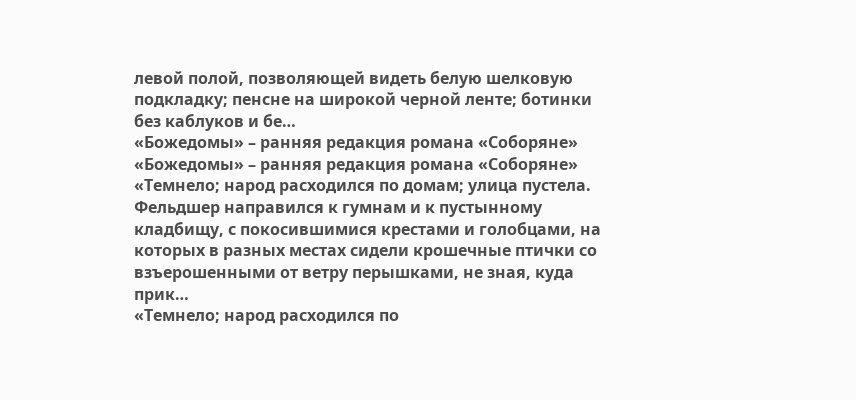левой полой, позволяющей видеть белую шелковую подкладку; пенсне на широкой черной ленте; ботинки без каблуков и бе…
«Божедомы» – ранняя редакция романа «Соборяне»
«Божедомы» – ранняя редакция романа «Соборяне»
«Темнело; народ расходился по домам; улица пустела. Фельдшер направился к гумнам и к пустынному кладбищу, с покосившимися крестами и голобцами, на которых в разных местах сидели крошечные птички со взъерошенными от ветру перышками, не зная, куда прик…
«Темнело; народ расходился по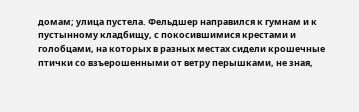домам; улица пустела. Фельдшер направился к гумнам и к пустынному кладбищу, с покосившимися крестами и голобцами, на которых в разных местах сидели крошечные птички со взъерошенными от ветру перышками, не зная,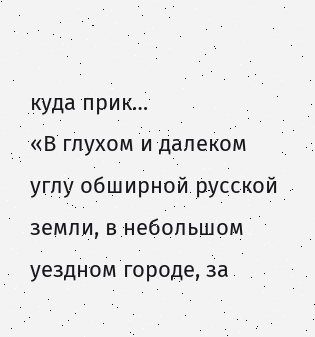куда прик…
«В глухом и далеком углу обширной русской земли, в небольшом уездном городе, за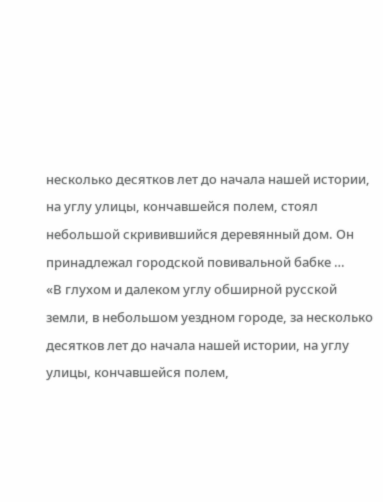несколько десятков лет до начала нашей истории, на углу улицы, кончавшейся полем, стоял небольшой скривившийся деревянный дом. Он принадлежал городской повивальной бабке …
«В глухом и далеком углу обширной русской земли, в небольшом уездном городе, за несколько десятков лет до начала нашей истории, на углу улицы, кончавшейся полем,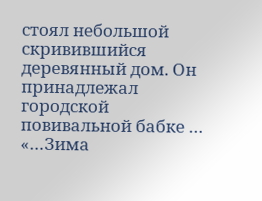стоял небольшой скривившийся деревянный дом. Он принадлежал городской повивальной бабке …
«…Зима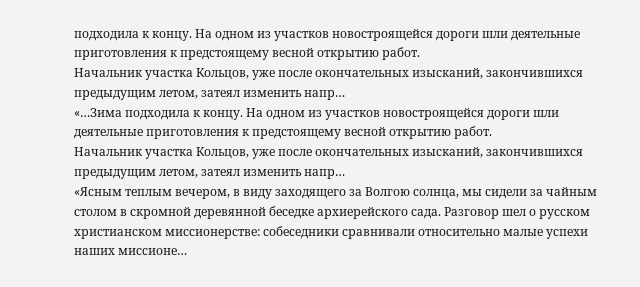подходила к концу. На одном из участков новостроящейся дороги шли деятельные приготовления к предстоящему весной открытию работ.
Начальник участка Кольцов, уже после окончательных изысканий, закончившихся предыдущим летом, затеял изменить напр…
«…Зима подходила к концу. На одном из участков новостроящейся дороги шли деятельные приготовления к предстоящему весной открытию работ.
Начальник участка Кольцов, уже после окончательных изысканий, закончившихся предыдущим летом, затеял изменить напр…
«Ясным теплым вечером, в виду заходящего за Волгою солнца, мы сидели за чайным столом в скромной деревянной беседке архиерейского сада. Разговор шел о русском христианском миссионерстве: собеседники сравнивали относительно малые успехи наших миссионе…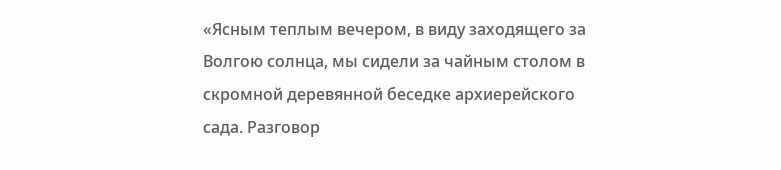«Ясным теплым вечером, в виду заходящего за Волгою солнца, мы сидели за чайным столом в скромной деревянной беседке архиерейского сада. Разговор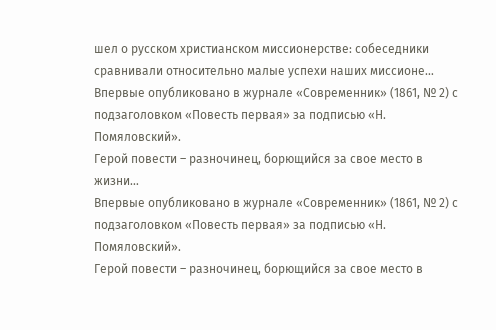шел о русском христианском миссионерстве: собеседники сравнивали относительно малые успехи наших миссионе…
Впервые опубликовано в журнале «Современник» (1861, № 2) с подзаголовком «Повесть первая» за подписью «Н. Помяловский».
Герой повести – разночинец, борющийся за свое место в жизни…
Впервые опубликовано в журнале «Современник» (1861, № 2) с подзаголовком «Повесть первая» за подписью «Н. Помяловский».
Герой повести – разночинец, борющийся за свое место в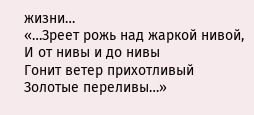жизни…
«…Зреет рожь над жаркой нивой,
И от нивы и до нивы
Гонит ветер прихотливый
Золотые переливы…»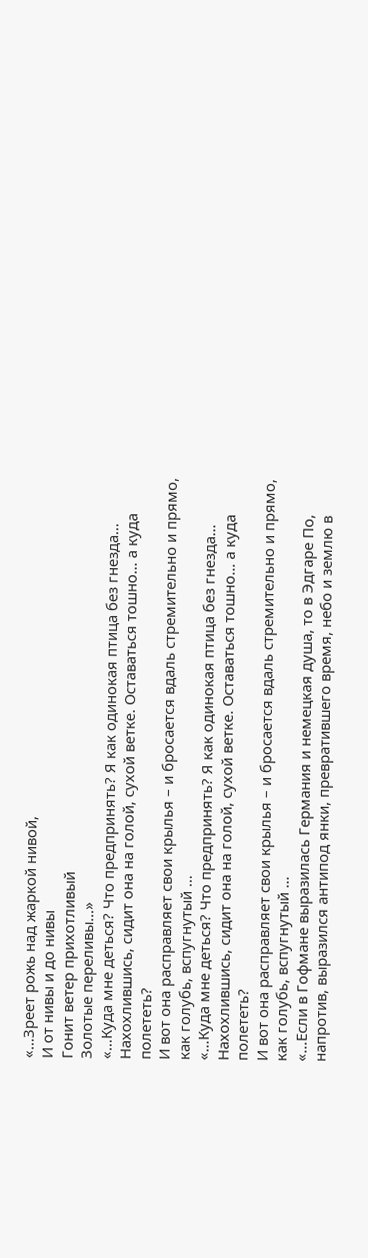«…Зреет рожь над жаркой нивой,
И от нивы и до нивы
Гонит ветер прихотливый
Золотые переливы…»
«…Куда мне деться? Что предпринять? Я как одинокая птица без гнезда… Нахохлившись, сидит она на голой, сухой ветке. Оставаться тошно… а куда полететь?
И вот она расправляет свои крылья – и бросается вдаль стремительно и прямо, как голубь, вспугнутый …
«…Куда мне деться? Что предпринять? Я как одинокая птица без гнезда… Нахохлившись, сидит она на голой, сухой ветке. Оставаться тошно… а куда полететь?
И вот она расправляет свои крылья – и бросается вдаль стремительно и прямо, как голубь, вспугнутый …
«…Если в Гофмане выразилась Германия и немецкая душа, то в Эдгаре По, напротив, выразился антипод янки, превратившего время, небо и землю в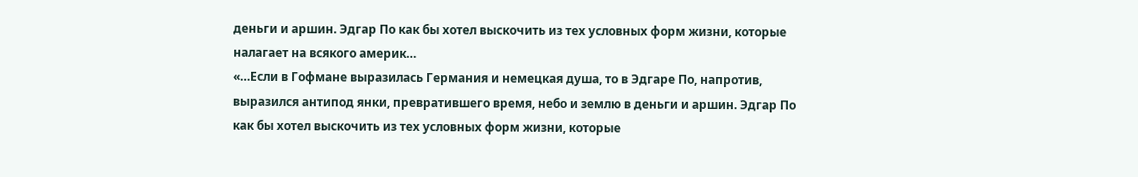деньги и аршин. Эдгар По как бы хотел выскочить из тех условных форм жизни, которые налагает на всякого америк…
«…Если в Гофмане выразилась Германия и немецкая душа, то в Эдгаре По, напротив, выразился антипод янки, превратившего время, небо и землю в деньги и аршин. Эдгар По как бы хотел выскочить из тех условных форм жизни, которые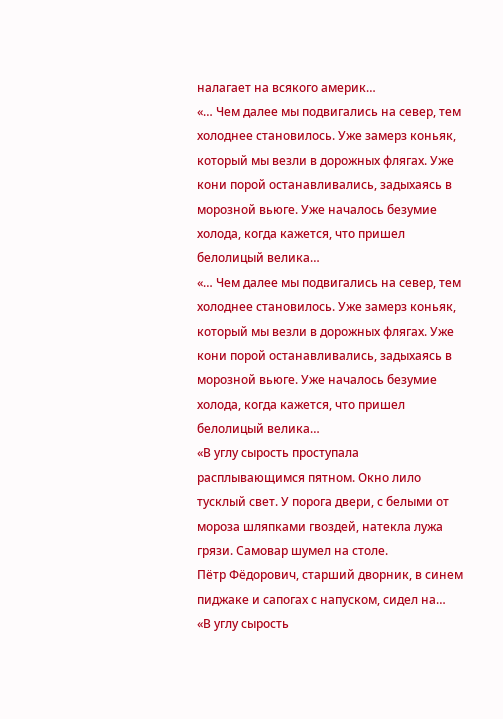налагает на всякого америк…
«… Чем далее мы подвигались на север, тем холоднее становилось. Уже замерз коньяк, который мы везли в дорожных флягах. Уже кони порой останавливались, задыхаясь в морозной вьюге. Уже началось безумие холода, когда кажется, что пришел белолицый велика…
«… Чем далее мы подвигались на север, тем холоднее становилось. Уже замерз коньяк, который мы везли в дорожных флягах. Уже кони порой останавливались, задыхаясь в морозной вьюге. Уже началось безумие холода, когда кажется, что пришел белолицый велика…
«В углу сырость проступала расплывающимся пятном. Окно лило тусклый свет. У порога двери, с белыми от мороза шляпками гвоздей, натекла лужа грязи. Самовар шумел на столе.
Пётр Фёдорович, старший дворник, в синем пиджаке и сапогах с напуском, сидел на…
«В углу сырость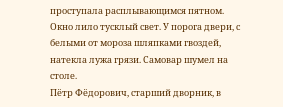проступала расплывающимся пятном. Окно лило тусклый свет. У порога двери, с белыми от мороза шляпками гвоздей, натекла лужа грязи. Самовар шумел на столе.
Пётр Фёдорович, старший дворник, в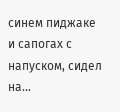синем пиджаке и сапогах с напуском, сидел на…